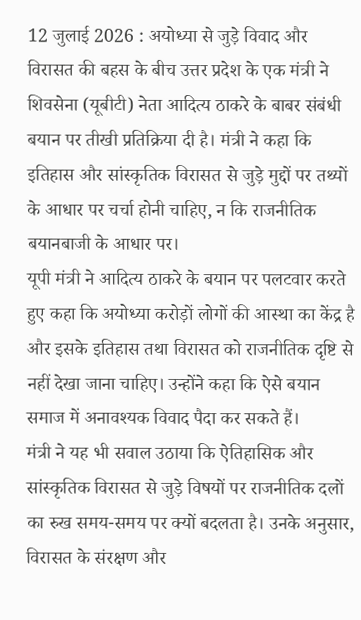12 जुलाई 2026 : अयोध्या से जुड़े विवाद और विरासत की बहस के बीच उत्तर प्रदेश के एक मंत्री ने शिवसेना (यूबीटी) नेता आदित्य ठाकरे के बाबर संबंधी बयान पर तीखी प्रतिक्रिया दी है। मंत्री ने कहा कि इतिहास और सांस्कृतिक विरासत से जुड़े मुद्दों पर तथ्यों के आधार पर चर्चा होनी चाहिए, न कि राजनीतिक बयानबाजी के आधार पर।
यूपी मंत्री ने आदित्य ठाकरे के बयान पर पलटवार करते हुए कहा कि अयोध्या करोड़ों लोगों की आस्था का केंद्र है और इसके इतिहास तथा विरासत को राजनीतिक दृष्टि से नहीं देखा जाना चाहिए। उन्होंने कहा कि ऐसे बयान समाज में अनावश्यक विवाद पैदा कर सकते हैं।
मंत्री ने यह भी सवाल उठाया कि ऐतिहासिक और सांस्कृतिक विरासत से जुड़े विषयों पर राजनीतिक दलों का रुख समय-समय पर क्यों बदलता है। उनके अनुसार, विरासत के संरक्षण और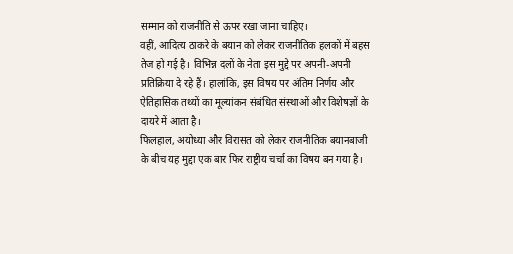सम्मान को राजनीति से ऊपर रखा जाना चाहिए।
वहीं, आदित्य ठाकरे के बयान को लेकर राजनीतिक हलकों में बहस तेज हो गई है। विभिन्न दलों के नेता इस मुद्दे पर अपनी-अपनी प्रतिक्रिया दे रहे हैं। हालांकि, इस विषय पर अंतिम निर्णय और ऐतिहासिक तथ्यों का मूल्यांकन संबंधित संस्थाओं और विशेषज्ञों के दायरे में आता है।
फिलहाल, अयोध्या और विरासत को लेकर राजनीतिक बयानबाजी के बीच यह मुद्दा एक बार फिर राष्ट्रीय चर्चा का विषय बन गया है।